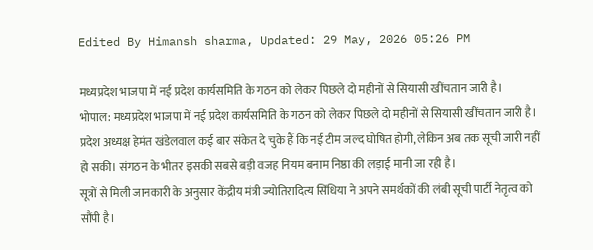Edited By Himansh sharma, Updated: 29 May, 2026 05:26 PM

मध्यप्रदेश भाजपा में नई प्रदेश कार्यसमिति के गठन को लेकर पिछले दो महीनों से सियासी खींचतान जारी है।
भोपाल: मध्यप्रदेश भाजपा में नई प्रदेश कार्यसमिति के गठन को लेकर पिछले दो महीनों से सियासी खींचतान जारी है। प्रदेश अध्यक्ष हेमंत खंडेलवाल कई बार संकेत दे चुके हैं कि नई टीम जल्द घोषित होगी, लेकिन अब तक सूची जारी नहीं हो सकी। संगठन के भीतर इसकी सबसे बड़ी वजह नियम बनाम निष्ठा की लड़ाई मानी जा रही है।
सूत्रों से मिली जानकारी के अनुसार केंद्रीय मंत्री ज्योतिरादित्य सिंधिया ने अपने समर्थकों की लंबी सूची पार्टी नेतृत्व को सौंपी है।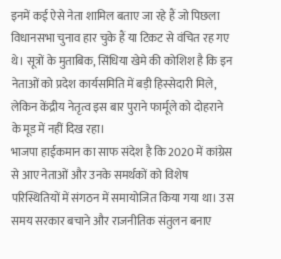इनमें कई ऐसे नेता शामिल बताए जा रहे हैं जो पिछला विधानसभा चुनाव हार चुके हैं या टिकट से वंचित रह गए थे। सूत्रों के मुताबिक, सिंधिया खेमे की कोशिश है कि इन नेताओं को प्रदेश कार्यसमिति में बड़ी हिस्सेदारी मिले, लेकिन केंद्रीय नेतृत्व इस बार पुराने फार्मूले को दोहराने के मूड में नहीं दिख रहा।
भाजपा हाईकमान का साफ संदेश है कि 2020 में कांग्रेस से आए नेताओं और उनके समर्थकों को विशेष परिस्थितियों में संगठन में समायोजित किया गया था। उस समय सरकार बचाने और राजनीतिक संतुलन बनाए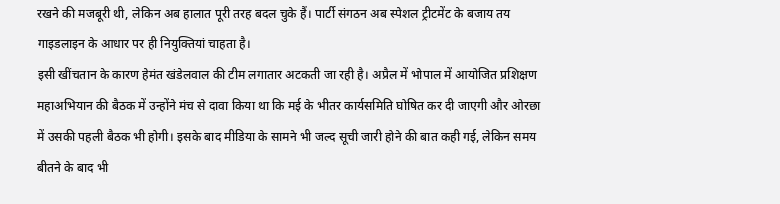रखने की मजबूरी थी, लेकिन अब हालात पूरी तरह बदल चुके हैं। पार्टी संगठन अब स्पेशल ट्रीटमेंट के बजाय तय गाइडलाइन के आधार पर ही नियुक्तियां चाहता है।
इसी खींचतान के कारण हेमंत खंडेलवाल की टीम लगातार अटकती जा रही है। अप्रैल में भोपाल में आयोजित प्रशिक्षण महाअभियान की बैठक में उन्होंने मंच से दावा किया था कि मई के भीतर कार्यसमिति घोषित कर दी जाएगी और ओरछा में उसकी पहली बैठक भी होगी। इसके बाद मीडिया के सामने भी जल्द सूची जारी होने की बात कही गई, लेकिन समय बीतने के बाद भी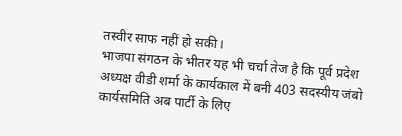तस्वीर साफ नहीं हो सकी।
भाजपा संगठन के भीतर यह भी चर्चा तेज है कि पूर्व प्रदेश अध्यक्ष वीडी शर्मा के कार्यकाल में बनी 403 सदस्यीय जंबो कार्यसमिति अब पार्टी के लिए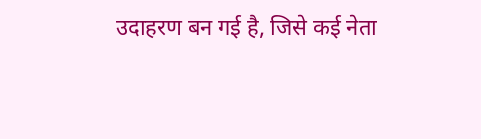उदाहरण बन गई है, जिसे कई नेता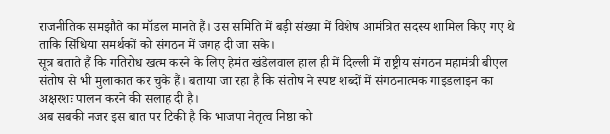राजनीतिक समझौते का मॉडल मानते हैं। उस समिति में बड़ी संख्या में विशेष आमंत्रित सदस्य शामिल किए गए थे ताकि सिंधिया समर्थकों को संगठन में जगह दी जा सके।
सूत्र बताते हैं कि गतिरोध खत्म करने के लिए हेमंत खंडेलवाल हाल ही में दिल्ली में राष्ट्रीय संगठन महामंत्री बीएल संतोष से भी मुलाकात कर चुके हैं। बताया जा रहा है कि संतोष ने स्पष्ट शब्दों में संगठनात्मक गाइडलाइन का अक्षरशः पालन करने की सलाह दी है।
अब सबकी नजर इस बात पर टिकी है कि भाजपा नेतृत्व निष्ठा को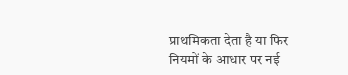प्राथमिकता देता है या फिर नियमों के आधार पर नई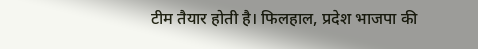टीम तैयार होती है। फिलहाल, प्रदेश भाजपा की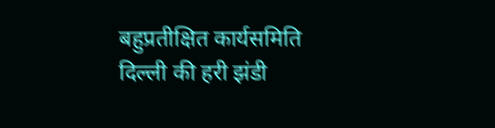बहुप्रतीक्षित कार्यसमिति दिल्ली की हरी झंडी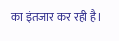का इंतजार कर रही है।